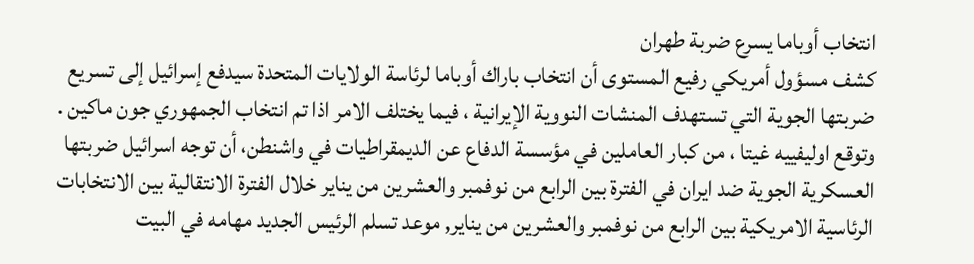انتخاب أوباما يسرع ضربة طهران
كشف مسؤول أمريكي رفيع المستوى أن انتخاب باراك أوباما لرئاسة الولايات المتحدة سيدفع إسرائيل إلى تسريع ضربتها الجوية التي تستهدف المنشات النووية الإيرانية ، فيما يختلف الامر اذا تم انتخاب الجمهوري جون ماكين .
وتوقع اوليفييه غيتا ، من كبار العاملين في مؤسسة الدفاع عن الديمقراطيات في واشنطن، أن توجه اسرائيل ضربتها العسكرية الجوية ضد ايران في الفترة بين الرابع من نوفمبر والعشرين من يناير خلال الفترة الانتقالية بين الانتخابات الرئاسية الامريكية بين الرابع من نوفمبر والعشرين من يناير, موعد تسلم الرئيس الجديد مهامه في البيت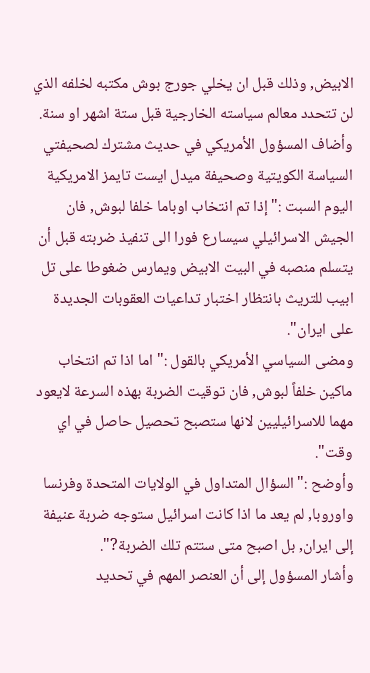الابيض, وذلك قبل ان يخلي جورج بوش مكتبه لخلفه الذي لن تتحدد معالم سياسته الخارجية قبل ستة اشهر او سنة.
وأضاف المسؤول الأمريكي في حديث مشترك لصحيفتي السياسة الكويتية وصحيفة ميدل ايست تايمز الامريكية اليوم السبت :" إذا تم انتخاب اوباما خلفا لبوش, فان الجيش الاسرائيلي سيسارع فورا الى تنفيذ ضربته قبل أن يتسلم منصبه في البيت الابيض ويمارس ضغوطا على تل ابيب للتريث بانتظار اختبار تداعيات العقوبات الجديدة على ايران".
ومضى السياسي الأمريكي بالقول :" اما اذا تم انتخاب ماكين خلفاً لبوش, فان توقيت الضربة بهذه السرعة لايعود مهما للاسرائيليين لانها ستصبح تحصيل حاصل في اي وقت".
وأوضح :" السؤال المتداول في الولايات المتحدة وفرنسا واوروبا, لم يعد ما اذا كانت اسرائيل ستوجه ضربة عنيفة إلى ايران, بل اصبح متى ستتم تلك الضربة?".
وأشار المسؤول إلى أن العنصر المهم في تحديد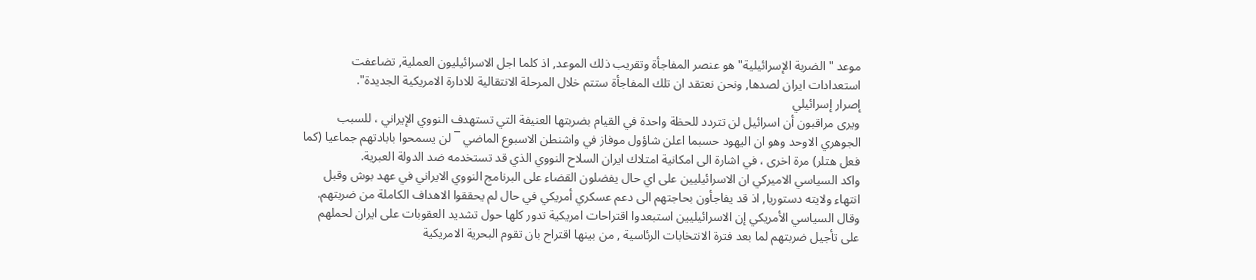موعد "الضربة الإسرائيلية" هو عنصر المفاجأة وتقريب ذلك الموعد, اذ كلما اجل الاسرائيليون العملية, تضاعفت استعدادات ايران لصدها, ونحن نعتقد ان تلك المفاجأة ستتم خلال المرحلة الانتقالية للادارة الامريكية الجديدة".
إصرار إسرائيلي
ويرى مراقبون أن اسرائيل لن تتردد للحظة واحدة في القيام بضربتها العنيفة التي تستهدف النووي الإيراني ، للسبب الجوهري الاوحد وهو ان اليهود حسبما اعلن شاؤول موفاز في واشنطن الاسبوع الماضي ¯ لن يسمحوا بابادتهم جماعيا (كما فعل هتلر) مرة اخرى ، في اشارة الى امكانية امتلاك ايران السلاح النووي الذي قد تستخدمه ضد الدولة العبرية.
واكد السياسي الاميركي ان الاسرائيليين على اي حال يفضلون القضاء على البرنامج النووي الايراني في عهد بوش وقبل انتهاء ولايته دستوريا, اذ قد يفاجأون بحاجتهم الى دعم عسكري أمريكي في حال لم يحققوا الاهداف الكاملة من ضربتهم.
وقال السياسي الأمريكي إن الاسرائيليين استبعدوا اقتراحات امريكية تدور كلها حول تشديد العقوبات على ايران لحملهم على تأجيل ضربتهم لما بعد فترة الانتخابات الرئاسية , من بينها اقتراح بان تقوم البحرية الامريكية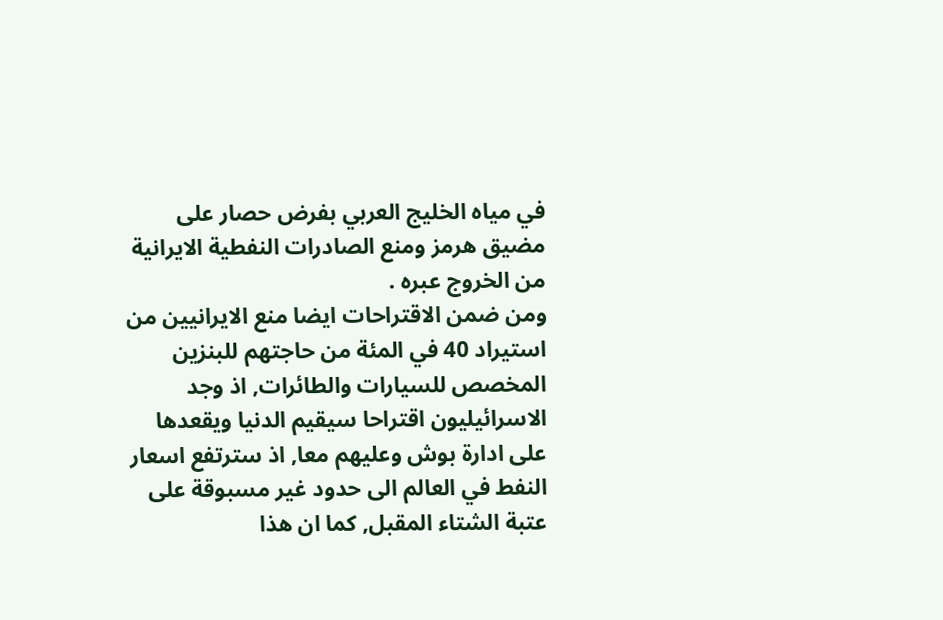في مياه الخليج العربي بفرض حصار على مضيق هرمز ومنع الصادرات النفطية الايرانية من الخروج عبره .
ومن ضمن الاقتراحات ايضا منع الايرانيين من استيراد 40 في المئة من حاجتهم للبنزين المخصص للسيارات والطائرات, اذ وجد الاسرائيليون اقتراحا سيقيم الدنيا ويقعدها على ادارة بوش وعليهم معا, اذ سترتفع اسعار النفط في العالم الى حدود غير مسبوقة على عتبة الشتاء المقبل, كما ان هذا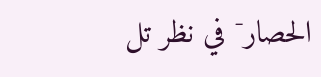الحصار¯ في نظر تل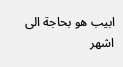ابيب هو بحاجة الى اشهر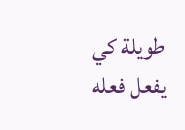طويلة كي يفعل فعله